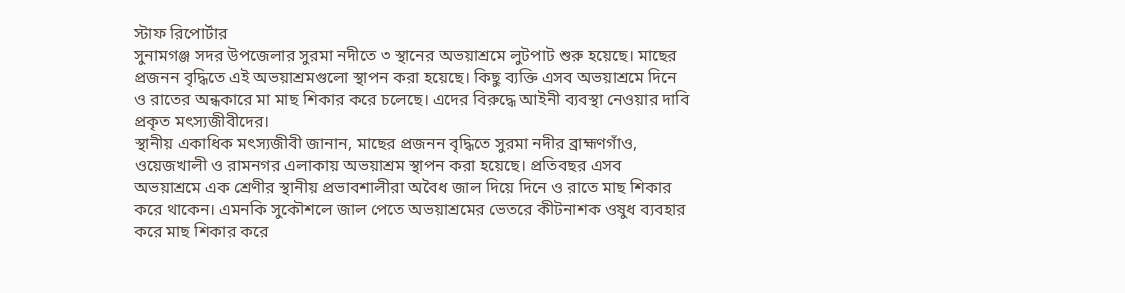স্টাফ রিপোর্টার
সুনামগঞ্জ সদর উপজেলার সুরমা নদীতে ৩ স্থানের অভয়াশ্রমে লুটপাট শুরু হয়েছে। মাছের প্রজনন বৃদ্ধিতে এই অভয়াশ্রমগুলো স্থাপন করা হয়েছে। কিছু ব্যক্তি এসব অভয়াশ্রমে দিনে ও রাতের অন্ধকারে মা মাছ শিকার করে চলেছে। এদের বিরুদ্ধে আইনী ব্যবস্থা নেওয়ার দাবি প্রকৃত মৎস্যজীবীদের।
স্থানীয় একাধিক মৎস্যজীবী জানান, মাছের প্রজনন বৃদ্ধিতে সুরমা নদীর ব্রাহ্মণগাঁও, ওয়েজখালী ও রামনগর এলাকায় অভয়াশ্রম স্থাপন করা হয়েছে। প্রতিবছর এসব অভয়াশ্রমে এক শ্রেণীর স্থানীয় প্রভাবশালীরা অবৈধ জাল দিয়ে দিনে ও রাতে মাছ শিকার করে থাকেন। এমনকি সুকৌশলে জাল পেতে অভয়াশ্রমের ভেতরে কীটনাশক ওষুধ ব্যবহার করে মাছ শিকার করে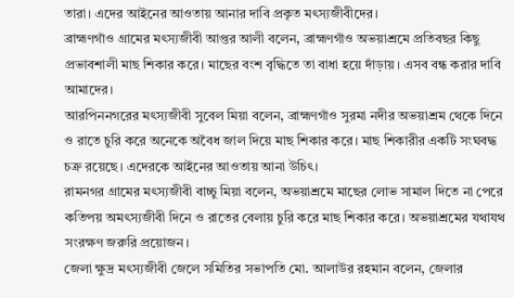তারা। এদের আইনের আওতায় আনার দাবি প্রকৃত মৎস্যজীবীদের।
ব্রাহ্মণগাঁও গ্রামের মৎস্যজীবী আপ্তর আলী বলেন, ব্রাহ্মণগাঁও অভয়াশ্রমে প্রতিবছর কিছু প্রভাবশালী মাছ শিকার করে। মাছের বংশ বৃদ্ধিতে তা বাধা হয়ে দাঁড়ায়। এসব বন্ধ করার দাবি আমাদের।
আরপিননগরের মৎস্যজীবী সুবেল মিয়া বলেন, ব্রাহ্মণগাঁও সুরমা নদীর অভয়াশ্রম থেকে দিনে ও রাতে চুরি করে অনেকে অবৈধ জাল দিয়ে মাছ শিকার করে। মাছ শিকারীর একটি সংঘবদ্ধ চক্র রয়েছে। এদেরকে আইনের আওতায় আনা উচিৎ।
রামনগর গ্রামের মৎস্যজীবী বাচ্চু মিয়া বলেন, অভয়াশ্রমে মাছের লোভ সামাল দিতে না পেরে কতিপয় অমৎস্যজীবী দিনে ও রাতের বেলায় চুরি করে মাছ শিকার করে। অভয়াশ্রমের যথাযথ সংরক্ষণ জরুরি প্রয়োজন।
জেলা ক্ষুদ্র মৎস্যজীবী জেলে সমিতির সভাপতি মো. আলাউর রহমান বলেন, জেলার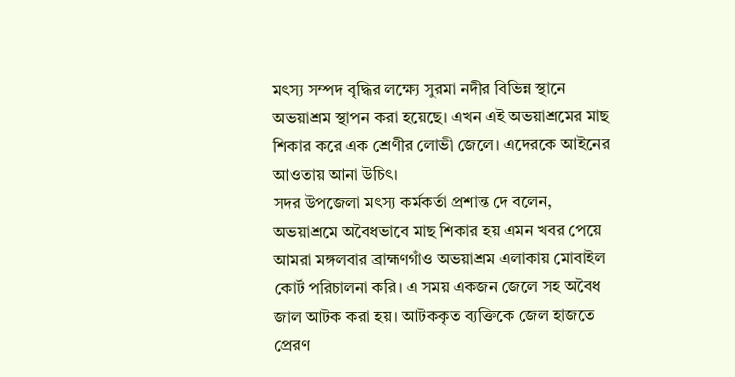মৎস্য সম্পদ বৃদ্ধির লক্ষ্যে সুরমা নদীর বিভিন্ন স্থানে অভয়াশ্রম স্থাপন করা হয়েছে। এখন এই অভয়াশ্রমের মাছ শিকার করে এক শ্রেণীর লোভী জেলে। এদেরকে আইনের আওতায় আনা উচিৎ।
সদর উপজেলা মৎস্য কর্মকর্তা প্রশান্ত দে বলেন, অভয়াশ্রমে অবৈধভাবে মাছ শিকার হয় এমন খবর পেয়ে আমরা মঙ্গলবার ব্রাহ্মণগাঁও অভয়াশ্রম এলাকায় মোবাইল কোর্ট পরিচালনা করি। এ সময় একজন জেলে সহ অবৈধ জাল আটক করা হয়। আটককৃত ব্যক্তিকে জেল হাজতে প্রেরণ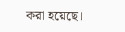করা হয়েছে।